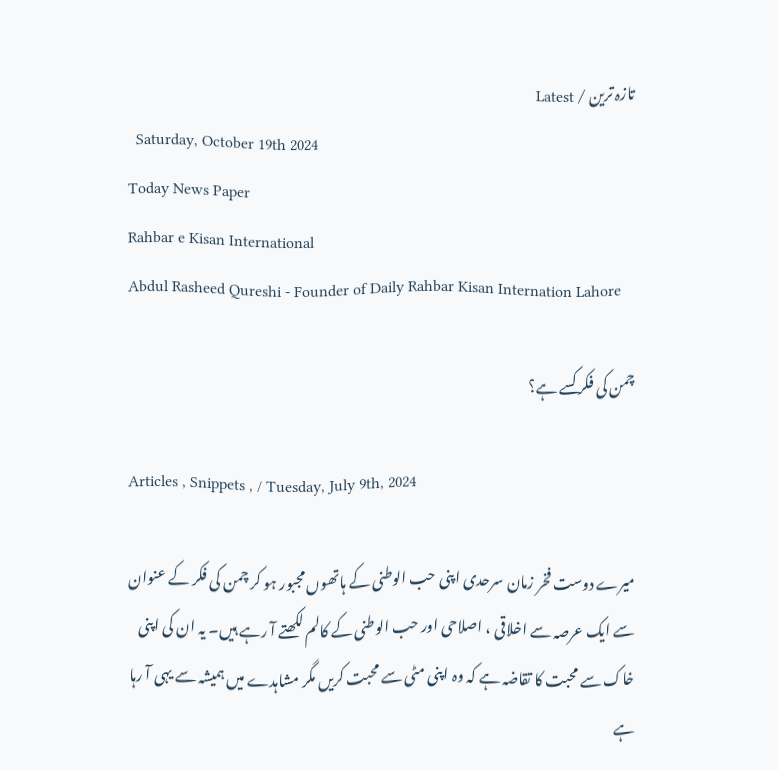تازہ ترین / Latest
  Saturday, October 19th 2024
Today News Paper
Rahbar e Kisan International
Abdul Rasheed Qureshi - Founder of Daily Rahbar Kisan Internation Lahore

چمن کی فکر کسے ہے؟

Articles , Snippets , / Tuesday, July 9th, 2024

میرے دوست فخر زمان سرحدی اپنی حب الوطنی کے ہاتھوں مجبور ہو کر چمن کی فکر کے عنوان سے ایک عرصہ سے اخلاقی ، اصلاحی اور حب الوطنی کے کالم لکھتے آ رہے ہیں۔ یہ ان کی اپنی خاک سے محبت کا تقاضہ ہے کہ وہ اپنی مٹی سے محبت کریں مگر مشاہدے میں ہمیشہ سے یہی آ رہا ہے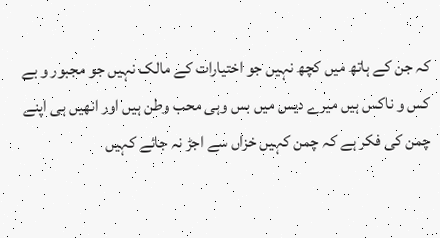کہ جن کے ہاتھ میں کچھ نہیں جو اختیارات کے مالک نہیں جو مجبور و بے کس و ناکس ہیں میرے دیس میں بس وہی محب وطن ہیں اور انھیں ہی اپنے چمن کی فکر ہے کہ چمن کہیں خزاں سے اجڑ نہ جائے کہیں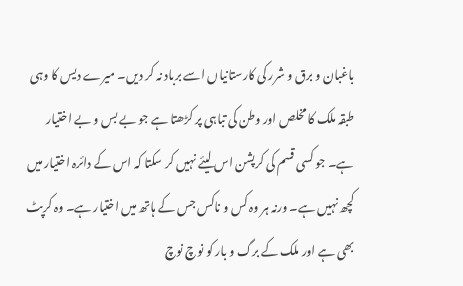باغبان و برق و شرر کی کارستانیاں اسے برباد نہ کر دیں۔ میرے دیس کا وہی طبقہ ملک کا مخلص اور وطن کی تباہی پر کڑھتا ہے جو بے بس و بے اختیار ہے۔ جو کسی قسم کی کرپشن اس لیئے نہیں کر سکتا کہ اس کے دائرہ اختیار میں کچھ نہیں ہے۔ ورنہ ہر وہ کس و ناکس جس کے ہاتھ میں اختیار ہے۔ وہ کرپٹ بھی ہے اور ملک کے برگ و بار کو نوچ نوچ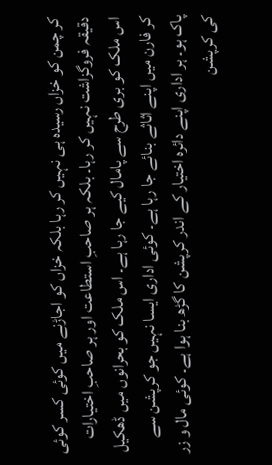کر چمن کو خزاں رسیدہ ہی نہیں کر رہا بلکہ خزاں کو اجاڑنے میں کوئی کسر کوئی دقیقہ فروگزاشت نہیں کر رہا۔ بلکہ ہر صاحبِ استطاعت اور ہر صاحبِ اختیارات اس ملک کو بری طرح سے پامال کیے جا رہا ہے۔ اس ملک کو بحرانوں میں ڈھکیل کر فارن میں اپنے اثاثے بنائے جا رہا ہے۔ کوئی اداری ایسا نہیں جو کرپشن سے پاک ہو۔ ہر اداری اپنے دائرہ اختیار کے اندر کرپشن کا گڑھ بنا ہوا ہے۔ کوئی مال و زر کی کرپشن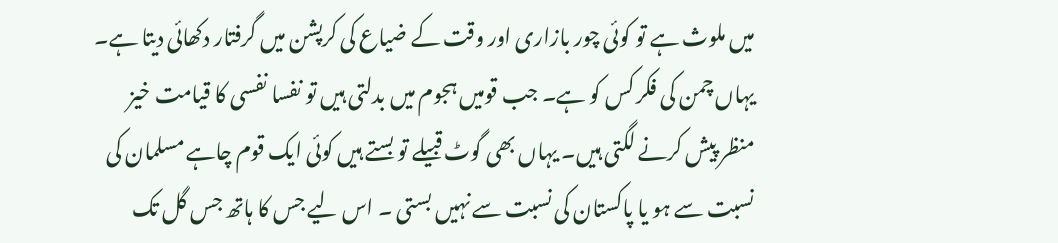میں ملوث ہے تو کوئی چور بازاری اور وقت کے ضیاع کی کرپشن میں گرفتار دکھائی دیتا ہے۔ یہاں چمن کی فکر کس کو ہے۔ جب قومیں ہجوم میں بدلتی ہیں تو نفسا نفسی کا قیامت خیز منظر پیش کرنے لگتی ہیں۔ یہاں بھی گوٹ قبیلے تو بستے ہیں کوئی ایک قوم چاہے مسلمان کی نسبت سے ہو یا پاکستان کی نسبت سے نہیں بستی ۔ اس لیے جس کا ہاتھ جس گل تک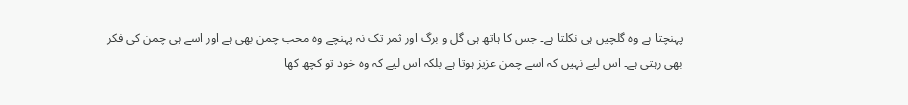پہنچتا ہے وہ گلچیں ہی نکلتا ہے۔ جس کا ہاتھ ہی گل و برگ اور ثمر تک نہ پہنچے وہ محب چمن بھی ہے اور اسے ہی چمن کی فکر بھی رہتی ہے۔ اس لیے نہیں کہ اسے چمن عزیز ہوتا ہے بلکہ اس لیے کہ وہ خود تو کچھ کھا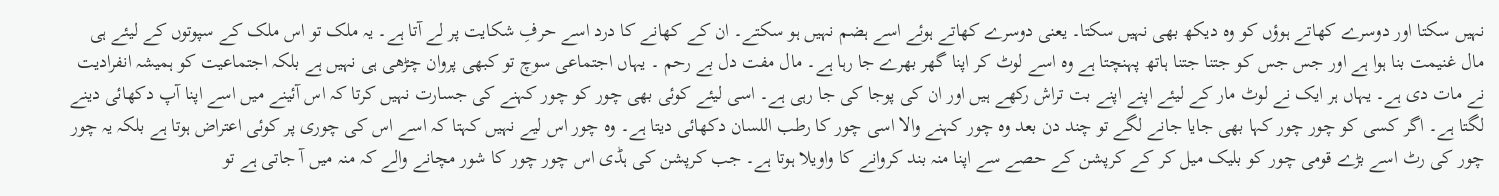نہیں سکتا اور دوسرے کھاتے ہوؤں کو وہ دیکھ بھی نہیں سکتا۔ یعنی دوسرے کھاتے ہوئے اسے ہضم نہیں ہو سکتے۔ ان کے کھانے کا درد اسے حرفِ شکایت پر لے آتا ہے۔ یہ ملک تو اس ملک کے سپوتوں کے لیئے ہی مال غنیمت بنا ہوا ہے اور جس جس کو جتنا جتنا ہاتھ پہنچتا ہے وہ اسے لوٹ کر اپنا گھر بھرے جا رہا ہے۔ مال مفت دل بے رحم ۔ یہاں اجتماعی سوچ تو کبھی پروان چڑھی ہی نہیں ہے بلکہ اجتماعیت کو ہمیشہ انفرادیت نے مات دی ہے۔ یہاں ہر ایک نے لوٹ مار کے لیئے اپنے اپنے بت تراش رکھے ہیں اور ان کی پوجا کی جا رہی ہے۔ اسی لیئے کوئی بھی چور کو چور کہنے کی جسارت نہیں کرتا کہ اس آئینے میں اسے اپنا آپ دکھائی دینے لگتا ہے۔ اگر کسی کو چور چور کہا بھی جایا جانے لگے تو چند دن بعد وہ چور کہنے والا اسی چور کا رطب اللسان دکھائی دیتا ہے۔ وہ چور اس لیے نہیں کہتا کہ اسے اس کی چوری پر کوئی اعتراض ہوتا ہے بلکہ یہ چور چور کی رٹ اسے بڑے قومی چور کو بلیک میل کر کے کرپشن کے حصے سے اپنا منہ بند کروانے کا واویلا ہوتا ہے۔ جب کرپشن کی ہڈی اس چور چور کا شور مچانے والے کہ منہ میں آ جاتی ہے تو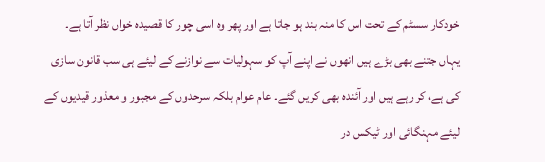خودکار سسٹم کے تحت اس کا منہ بند ہو جاتا ہے اور پھر وہ اسی چور کا قصیدہ خواں نظر آتا ہے۔ یہاں جتنے بھی بڑے ہیں انھوں نے اپنے آپ کو سہولیات سے نوازنے کے لیئے ہی سب قانون سازی کی ہے، کر رہے ہیں اور آئندہ بھی کریں گئے۔ عام عوام بلکہ سرحدوں کے مجبور و معذور قیدیوں کے لیئے مہنگائی اور ٹیکس در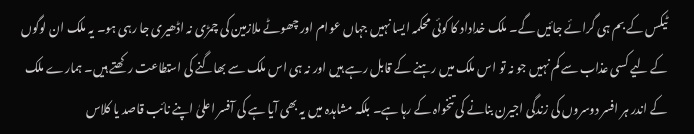ٹیکس کے بم ہی گرائے جائیں گے۔ ملک خداداد کا کوئی محکمہ ایسا نہیں جہاں عوام اور چھوٹے ملازمین کی چمڑی نہ اڈھیری جا رہی ہو۔ یہ ملک ان لوگوں کے لیے کسی عذاب سے کم نہیں جو نہ تو اس ملک میں رہنے کے قابل رہے ہیں اور نہ ہی اس ملک سے بھاگنے کی استطاعت رکھتے ہیں۔ ہمارے ملک کے اندر ہر افسر دوسروں کی زندگی اجیرن بنانے کی تنخواہ کے رہا ہے۔ بلکہ مشاہدہ میں یہ بھی آیا ہے کی آفسر اعلیٰ اپنے نائب قاصد یا کلاس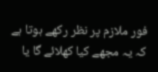فور ملازم پر نظر رکھے ہوتا ہے کہ یہ مجھے کیا کھلائے گا یا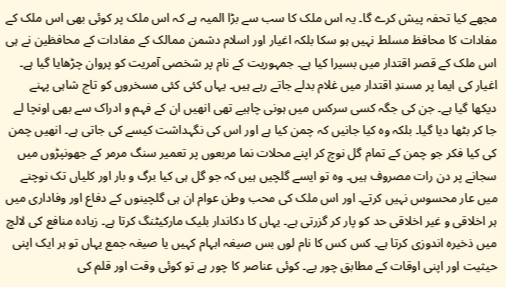مجھے کیا تحفہ پیش کرے گا۔ یہ اس ملک کا سب سے بڑا المیہ ہے کہ اس ملک پر کوئی بھی اس ملک کے مفادات کا محافظ مسلط نہیں ہو سکا بلکہ اغیار اور اسلام دشمن ممالک کے مفادات کے محافظین نے ہی اس ملک کے قصر اقتدار میں بسیرا کیا ہے۔ جمہوریت کے نام پر شخصی آمریت کو پروان چڑھایا گیا ہے۔ اغیار کی ایما پر مسندِ اقتدار میں غلام بدلے جاتے رہے ہیں۔ یہاں کئی کئی مسخروں کو تاج شاہی پہنے دیکھا گیا ہے۔ جن کی جگہ کسی سرکس میں ہونی چاہیے تھی انھیں ان کے فہم و ادراک سے بھی اونچا لے جا کر بٹھا دیا گیا۔ بلکہ وہ کیا جانیں کہ چمن کیا ہے اور اس کی نگہداشت کیسے کی جاتی ہے۔ انھیں چمن کی کیا فکر جو چمن کے تمام گل نوچ کر اپنے محلات نما مربعوں پر تعمیر سنگ مرمر کے جھونپڑوں میں سجانے پر دن رات مصروف ہیں۔ وہ تو ایسے گلچیں ہیں کہ جو گل ہی کیا برگ و بار اور کلیاں تک نوچنے میں عار محسوس نہیں کرتے۔ اور اس ملک کی محب وطن عوام ان ہی گلچینوں کے دفاع اور وفاداری میں ہر اخلاقی و غیر اخلاقی حد کو پار کر گزرتی ہے۔ یہاں کا دکاندار بلیک مارکیٹنگ کرتا ہے۔ زیادہ منافع کی لالچ میں ذخیرہ اندوزی کرتا ہے۔ کس کس کا نام لوں بس صیغہ ابہام کہیں یا صیغہ جمع یہاں تو ہر ایک اپنی حیثیت اور اپنی اوقات کے مطابق چور یے۔ کوئی عناصر کا چور ہے تو کوئی وقت اور قلم کی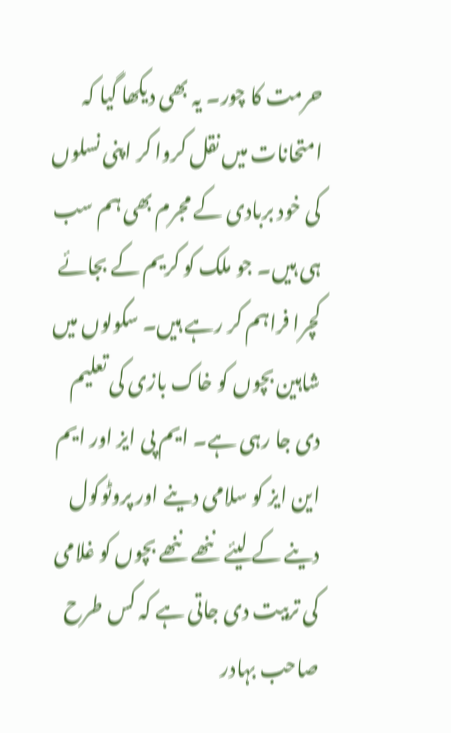حرمت کا چور۔ یہ بھی دیکھا گیا کہ امتحانات میں نقل کروا کر اپنی نسلوں کی خود بربادی کے مجرم بھی ہم سب ہی ہیں۔ جو ملک کو کریم کے بجائے کچرا فراہم کر رہے ہیں۔ سکولوں میں شاہین بچوں کو خاک بازی کی تعلیم دی جا رہی ہے۔ ایم پی ایز اور ایم این ایز کو سلامی دینے اور پروٹوکول دینے کے لیئے ننھے ننھے بچوں کو غلامی کی تربیت دی جاتی ہے کہ کس طرح صاحب بہادر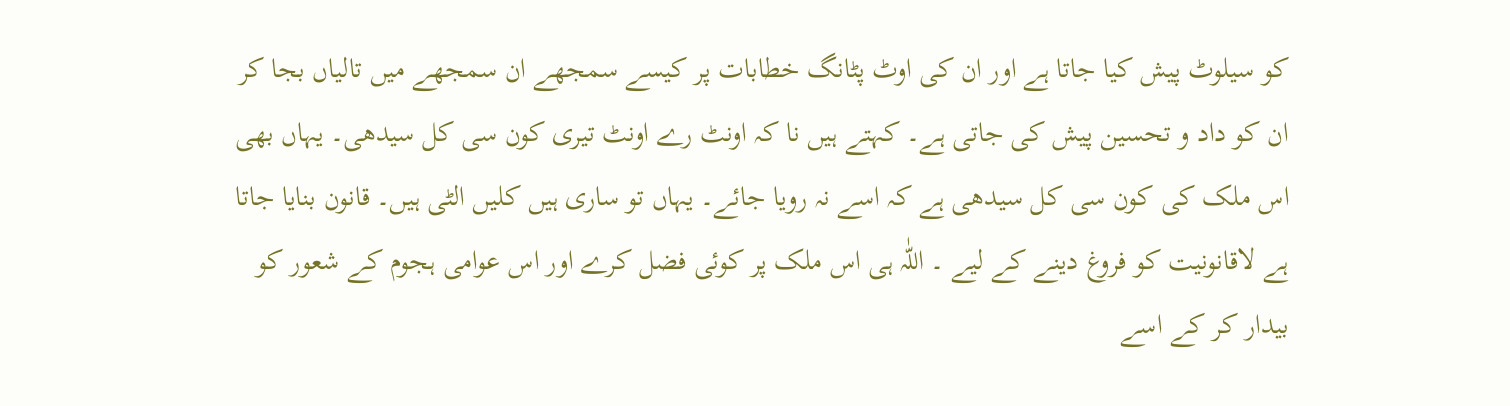کو سیلوٹ پیش کیا جاتا ہے اور ان کی اوٹ پٹانگ خطابات پر کیسے سمجھے ان سمجھے میں تالیاں بجا کر ان کو داد و تحسین پیش کی جاتی ہے۔ کہتے ہیں نا کہ اونٹ رے اونٹ تیری کون سی کل سیدھی۔ یہاں بھی اس ملک کی کون سی کل سیدھی ہے کہ اسے نہ رویا جائے۔ یہاں تو ساری ہیں کلیں الٹی ہیں۔ قانون بنایا جاتا ہے لاقانونیت کو فروغ دینے کے لیے ۔ اللّٰہ ہی اس ملک پر کوئی فضل کرے اور اس عوامی ہجوم کے شعور کو بیدار کر کے اسے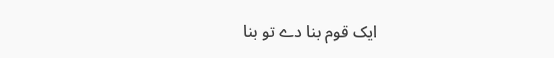ایک قوم بنا دے تو بنا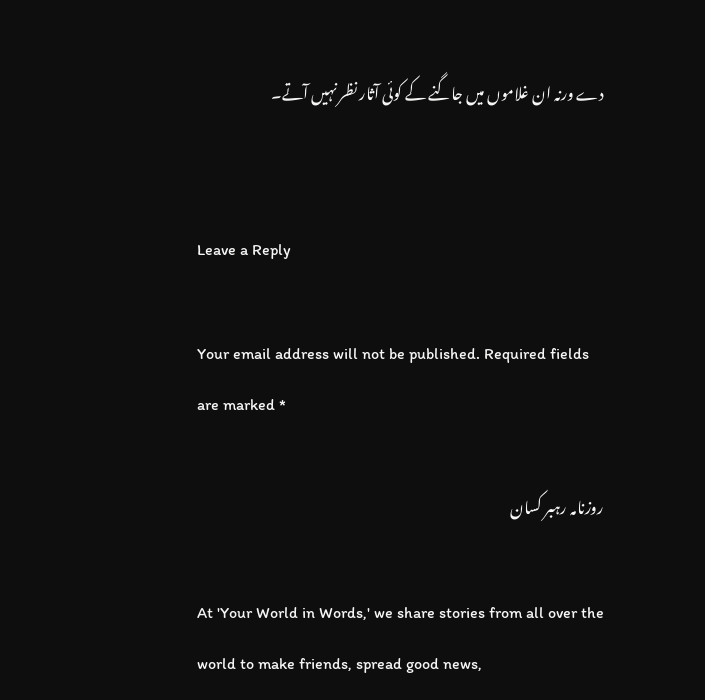دے ورنہ ان غلاموں میں جاگنے کے کوئی آثار نظر نہیں آتے۔


Leave a Reply

Your email address will not be published. Required fields are marked *

روزنامہ رہبر کسان

At 'Your World in Words,' we share stories from all over the world to make friends, spread good news,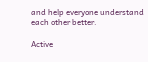and help everyone understand each other better.

Active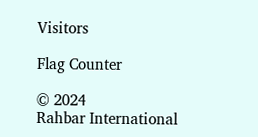Visitors

Flag Counter

© 2024
Rahbar International